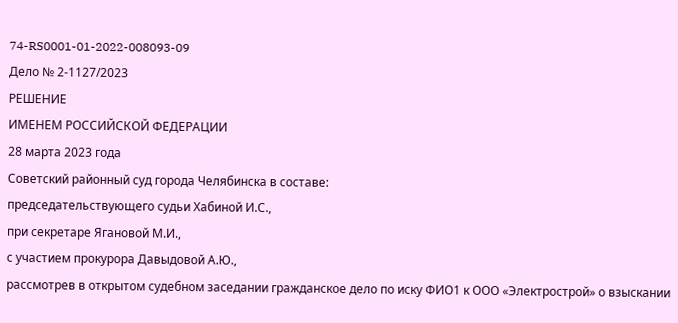74-RS0001-01-2022-008093-09
Дело № 2-1127/2023
РЕШЕНИЕ
ИМЕНЕМ РОССИЙСКОЙ ФЕДЕРАЦИИ
28 марта 2023 года
Советский районный суд города Челябинска в составе:
председательствующего судьи Хабиной И.С.,
при секретаре Ягановой М.И.,
с участием прокурора Давыдовой А.Ю.,
рассмотрев в открытом судебном заседании гражданское дело по иску ФИО1 к ООО «Электрострой» о взыскании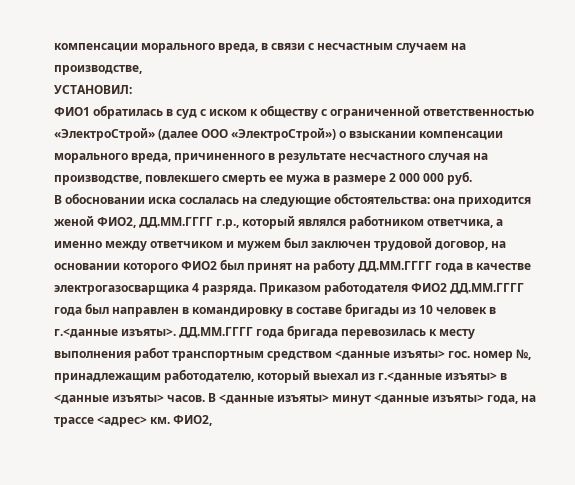компенсации морального вреда, в связи с несчастным случаем на производстве,
УСТАНОВИЛ:
ФИО1 обратилась в суд с иском к обществу с ограниченной ответственностью «ЭлектроСтрой» (далее ООО «ЭлектроСтрой») о взыскании компенсации морального вреда, причиненного в результате несчастного случая на производстве, повлекшего смерть ее мужа в размере 2 000 000 руб.
В обосновании иска сослалась на следующие обстоятельства: она приходится женой ФИО2, ДД.ММ.ГГГГ г.р., который являлся работником ответчика, а именно между ответчиком и мужем был заключен трудовой договор, на основании которого ФИО2 был принят на работу ДД.ММ.ГГГГ года в качестве электрогазосварщика 4 разряда. Приказом работодателя ФИО2 ДД.ММ.ГГГГ года был направлен в командировку в составе бригады из 10 человек в г.<данные изъяты>. ДД.ММ.ГГГГ года бригада перевозилась к месту выполнения работ транспортным средством <данные изъяты> гос. номер №, принадлежащим работодателю, который выехал из г.<данные изъяты> в <данные изъяты> часов. В <данные изъяты> минут <данные изъяты> года, на трассе <адрес> км. ФИО2,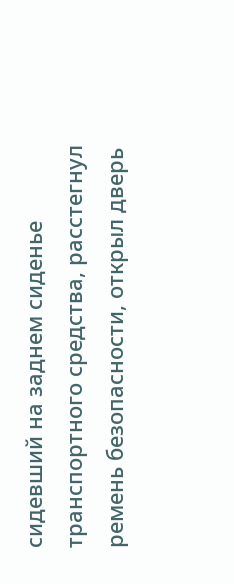сидевший на заднем сиденье транспортного средства, расстегнул ремень безопасности, открыл дверь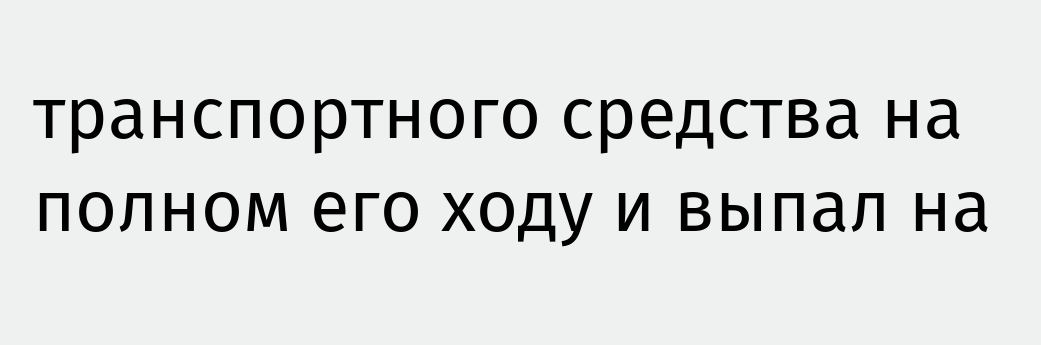транспортного средства на полном его ходу и выпал на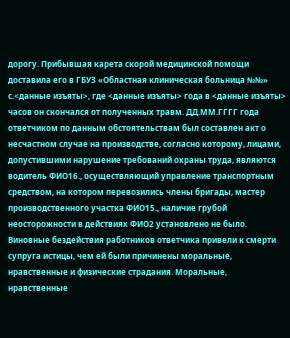дорогу. Прибывшая карета скорой медицинской помощи доставила его в ГБУЗ «Областная клиническая больница №№» с.<данные изъяты>, где <данные изъяты> года в <данные изъяты> часов он скончался от полученных травм. ДД.ММ.ГГГГ года ответчиком по данным обстоятельствам был составлен акт о несчастном случае на производстве, согласно которому, лицами, допустившими нарушение требований охраны труда, являются водитель ФИО16., осуществляющий управление транспортным средством, на котором перевозились члены бригады, мастер производственного участка ФИО15., наличие грубой неосторожности в действиях ФИО2 установлено не было. Виновные бездействия работников ответчика привели к смерти супруга истицы, чем ей были причинены моральные, нравственные и физические страдания. Моральные, нравственные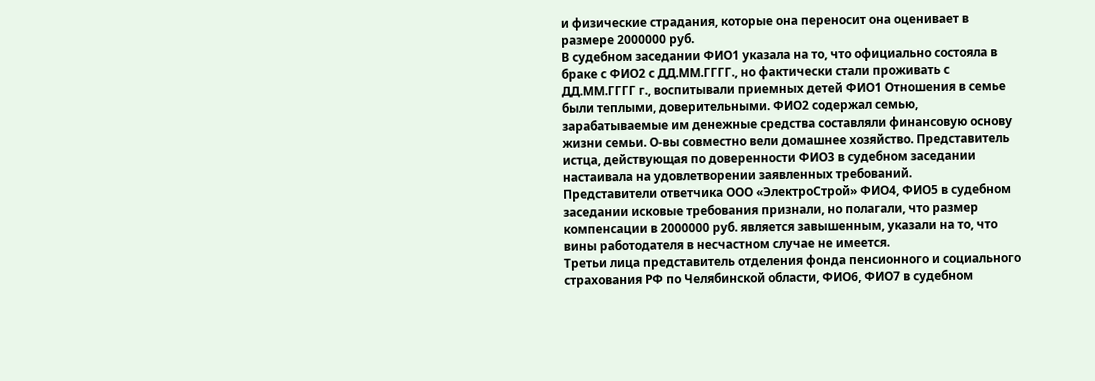и физические страдания, которые она переносит она оценивает в размере 2000000 руб.
В судебном заседании ФИО1 указала на то, что официально состояла в браке с ФИО2 с ДД.ММ.ГГГГ., но фактически стали проживать с ДД.ММ.ГГГГ г., воспитывали приемных детей ФИО1 Отношения в семье были теплыми, доверительными. ФИО2 содержал семью, зарабатываемые им денежные средства составляли финансовую основу жизни семьи. О-вы совместно вели домашнее хозяйство. Представитель истца, действующая по доверенности ФИО3 в судебном заседании настаивала на удовлетворении заявленных требований.
Представители ответчика ООО «ЭлектроСтрой» ФИО4, ФИО5 в судебном заседании исковые требования признали, но полагали, что размер компенсации в 2000000 руб. является завышенным, указали на то, что вины работодателя в несчастном случае не имеется.
Третьи лица представитель отделения фонда пенсионного и социального страхования РФ по Челябинской области, ФИО6, ФИО7 в судебном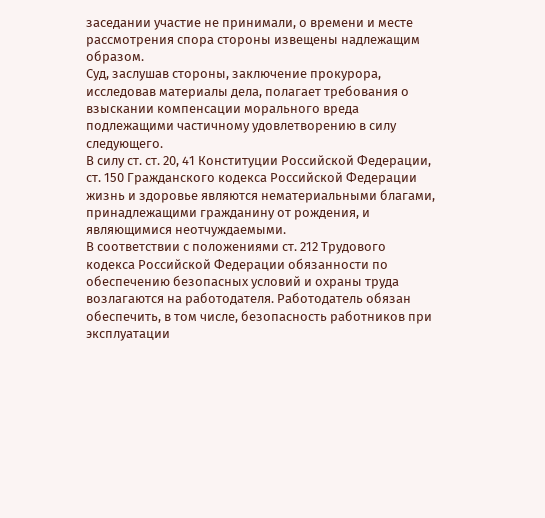заседании участие не принимали, о времени и месте рассмотрения спора стороны извещены надлежащим образом.
Суд, заслушав стороны, заключение прокурора, исследовав материалы дела, полагает требования о взыскании компенсации морального вреда подлежащими частичному удовлетворению в силу следующего.
В силу ст. ст. 20, 41 Конституции Российской Федерации, ст. 150 Гражданского кодекса Российской Федерации жизнь и здоровье являются нематериальными благами, принадлежащими гражданину от рождения, и являющимися неотчуждаемыми.
В соответствии с положениями ст. 212 Трудового кодекса Российской Федерации обязанности по обеспечению безопасных условий и охраны труда возлагаются на работодателя. Работодатель обязан обеспечить, в том числе, безопасность работников при эксплуатации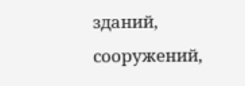зданий, сооружений,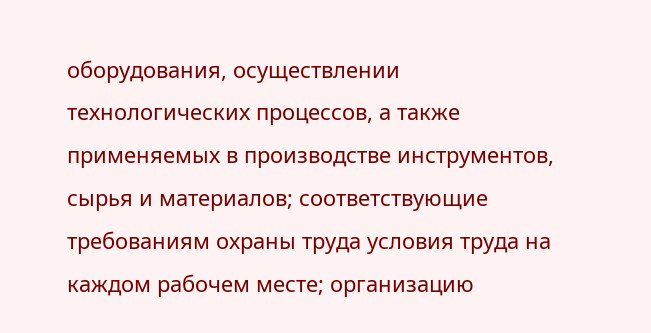оборудования, осуществлении технологических процессов, а также применяемых в производстве инструментов, сырья и материалов; соответствующие требованиям охраны труда условия труда на каждом рабочем месте; организацию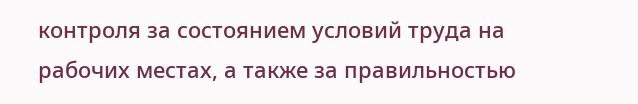контроля за состоянием условий труда на рабочих местах, а также за правильностью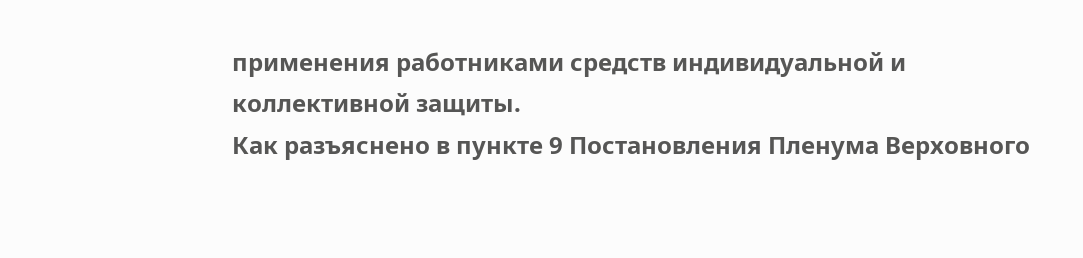применения работниками средств индивидуальной и коллективной защиты.
Как разъяснено в пункте 9 Постановления Пленума Верховного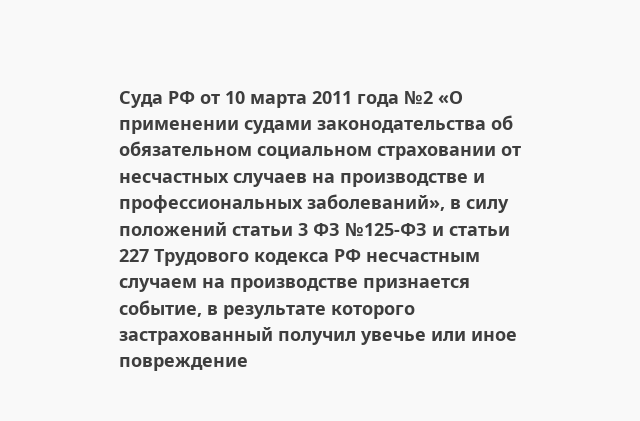Суда РФ от 10 марта 2011 года №2 «О применении судами законодательства об обязательном социальном страховании от несчастных случаев на производстве и профессиональных заболеваний», в силу положений статьи 3 ФЗ №125-ФЗ и статьи 227 Трудового кодекса РФ несчастным случаем на производстве признается событие, в результате которого застрахованный получил увечье или иное повреждение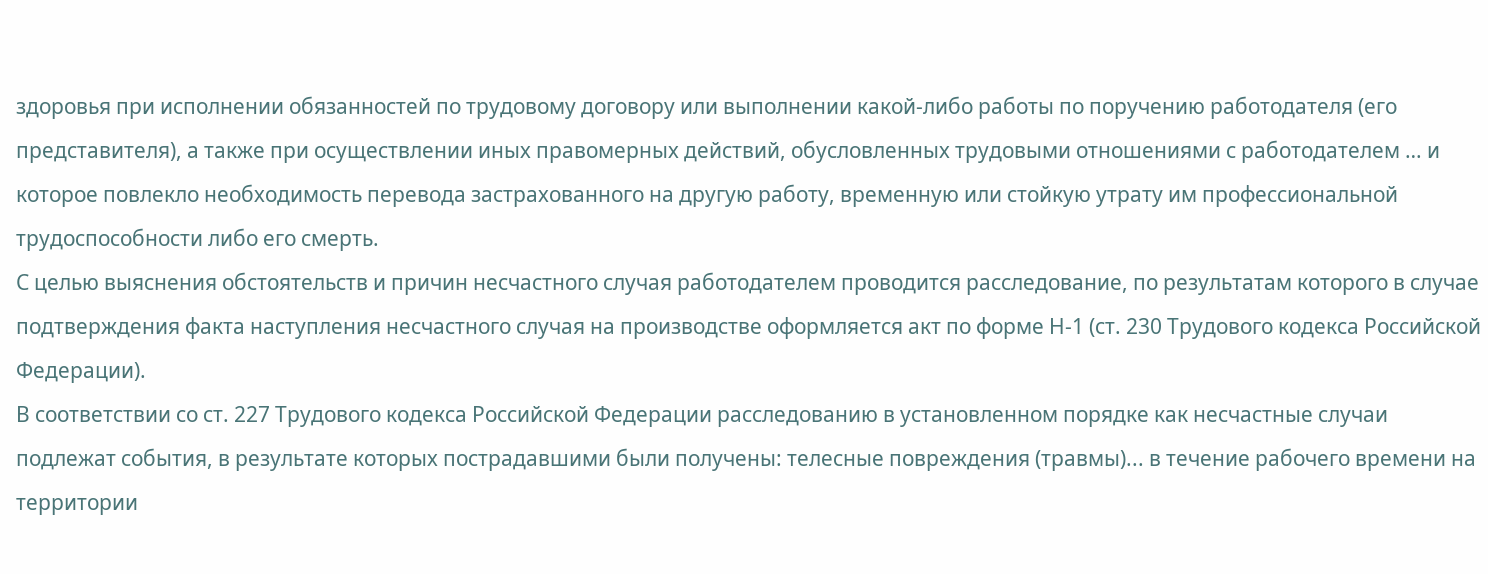здоровья при исполнении обязанностей по трудовому договору или выполнении какой-либо работы по поручению работодателя (его представителя), а также при осуществлении иных правомерных действий, обусловленных трудовыми отношениями с работодателем … и которое повлекло необходимость перевода застрахованного на другую работу, временную или стойкую утрату им профессиональной трудоспособности либо его смерть.
С целью выяснения обстоятельств и причин несчастного случая работодателем проводится расследование, по результатам которого в случае подтверждения факта наступления несчастного случая на производстве оформляется акт по форме Н-1 (ст. 230 Трудового кодекса Российской Федерации).
В соответствии со ст. 227 Трудового кодекса Российской Федерации расследованию в установленном порядке как несчастные случаи подлежат события, в результате которых пострадавшими были получены: телесные повреждения (травмы)... в течение рабочего времени на территории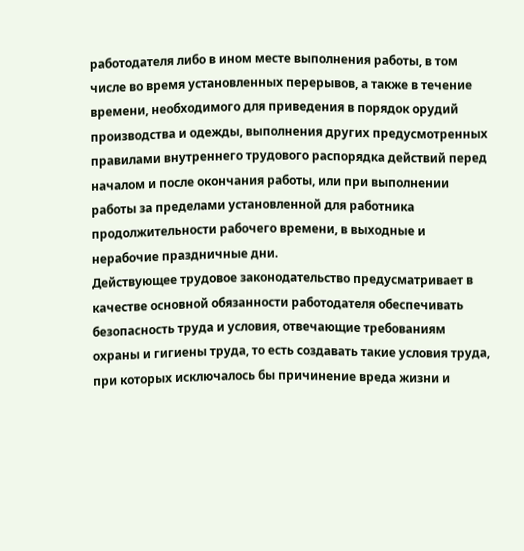работодателя либо в ином месте выполнения работы, в том числе во время установленных перерывов, а также в течение времени, необходимого для приведения в порядок орудий производства и одежды, выполнения других предусмотренных правилами внутреннего трудового распорядка действий перед началом и после окончания работы, или при выполнении работы за пределами установленной для работника продолжительности рабочего времени, в выходные и нерабочие праздничные дни.
Действующее трудовое законодательство предусматривает в качестве основной обязанности работодателя обеспечивать безопасность труда и условия, отвечающие требованиям охраны и гигиены труда, то есть создавать такие условия труда, при которых исключалось бы причинение вреда жизни и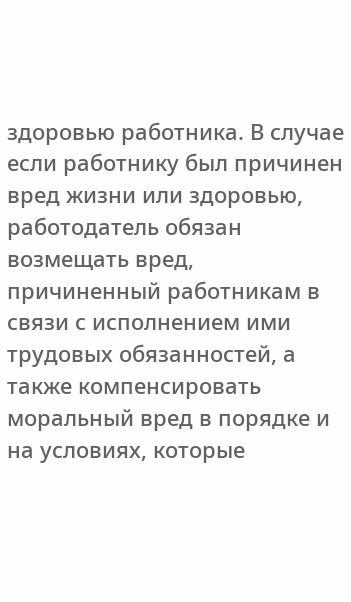здоровью работника. В случае если работнику был причинен вред жизни или здоровью, работодатель обязан возмещать вред, причиненный работникам в связи с исполнением ими трудовых обязанностей, а также компенсировать моральный вред в порядке и на условиях, которые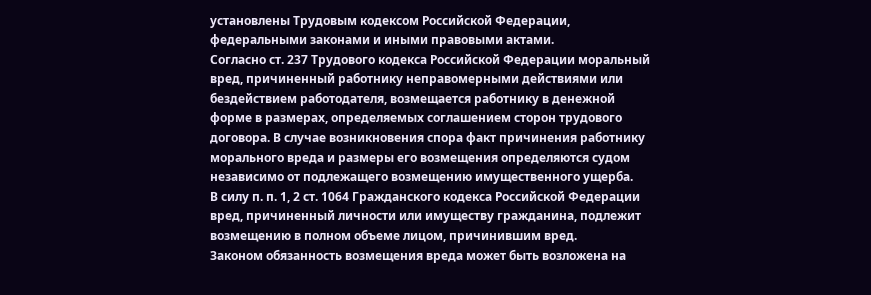установлены Трудовым кодексом Российской Федерации, федеральными законами и иными правовыми актами.
Согласно ст. 237 Трудового кодекса Российской Федерации моральный вред, причиненный работнику неправомерными действиями или бездействием работодателя, возмещается работнику в денежной форме в размерах, определяемых соглашением сторон трудового договора. В случае возникновения спора факт причинения работнику морального вреда и размеры его возмещения определяются судом независимо от подлежащего возмещению имущественного ущерба.
В силу п. п. 1, 2 ст. 1064 Гражданского кодекса Российской Федерации вред, причиненный личности или имуществу гражданина, подлежит возмещению в полном объеме лицом, причинившим вред.
Законом обязанность возмещения вреда может быть возложена на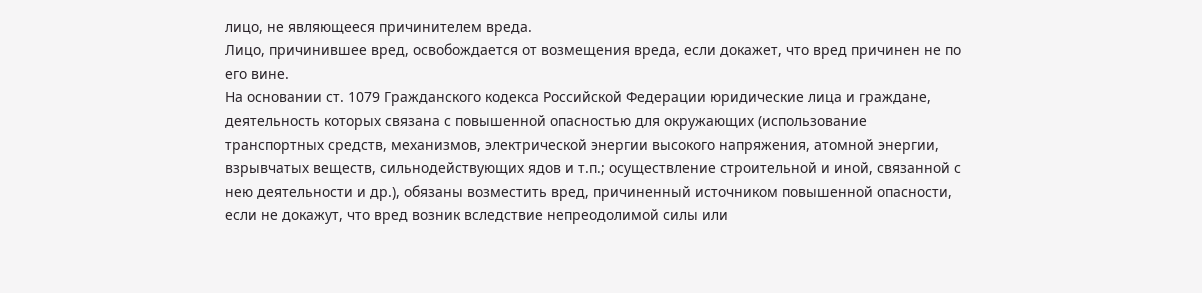лицо, не являющееся причинителем вреда.
Лицо, причинившее вред, освобождается от возмещения вреда, если докажет, что вред причинен не по его вине.
На основании ст. 1079 Гражданского кодекса Российской Федерации юридические лица и граждане, деятельность которых связана с повышенной опасностью для окружающих (использование транспортных средств, механизмов, электрической энергии высокого напряжения, атомной энергии, взрывчатых веществ, сильнодействующих ядов и т.п.; осуществление строительной и иной, связанной с нею деятельности и др.), обязаны возместить вред, причиненный источником повышенной опасности, если не докажут, что вред возник вследствие непреодолимой силы или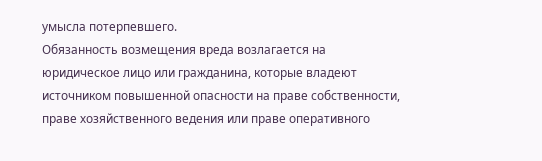умысла потерпевшего.
Обязанность возмещения вреда возлагается на юридическое лицо или гражданина, которые владеют источником повышенной опасности на праве собственности, праве хозяйственного ведения или праве оперативного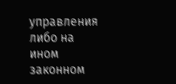управления либо на ином законном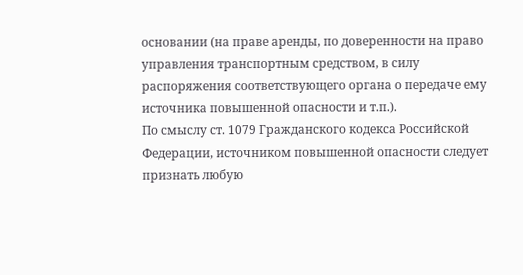основании (на праве аренды, по доверенности на право управления транспортным средством, в силу распоряжения соответствующего органа о передаче ему источника повышенной опасности и т.п.).
По смыслу ст. 1079 Гражданского кодекса Российской Федерации, источником повышенной опасности следует признать любую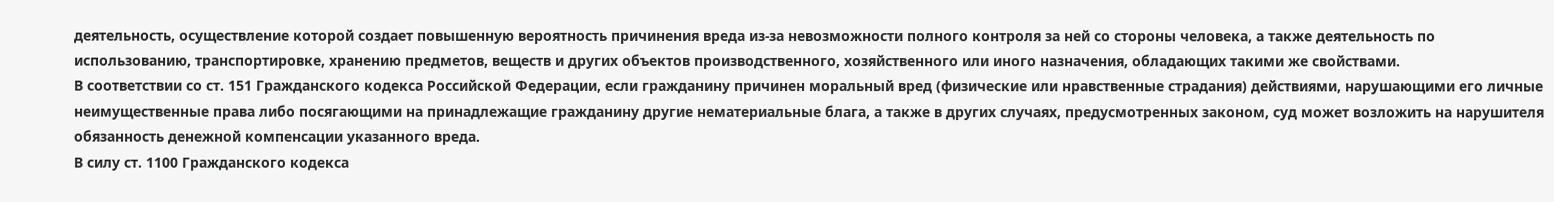деятельность, осуществление которой создает повышенную вероятность причинения вреда из-за невозможности полного контроля за ней со стороны человека, а также деятельность по использованию, транспортировке, хранению предметов, веществ и других объектов производственного, хозяйственного или иного назначения, обладающих такими же свойствами.
В соответствии со ст. 151 Гражданского кодекса Российской Федерации, если гражданину причинен моральный вред (физические или нравственные страдания) действиями, нарушающими его личные неимущественные права либо посягающими на принадлежащие гражданину другие нематериальные блага, а также в других случаях, предусмотренных законом, суд может возложить на нарушителя обязанность денежной компенсации указанного вреда.
В силу ст. 1100 Гражданского кодекса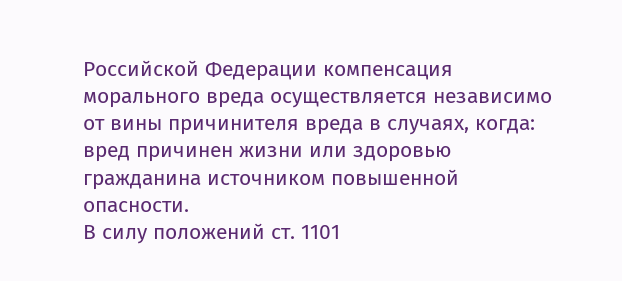Российской Федерации компенсация морального вреда осуществляется независимо от вины причинителя вреда в случаях, когда: вред причинен жизни или здоровью гражданина источником повышенной опасности.
В силу положений ст. 1101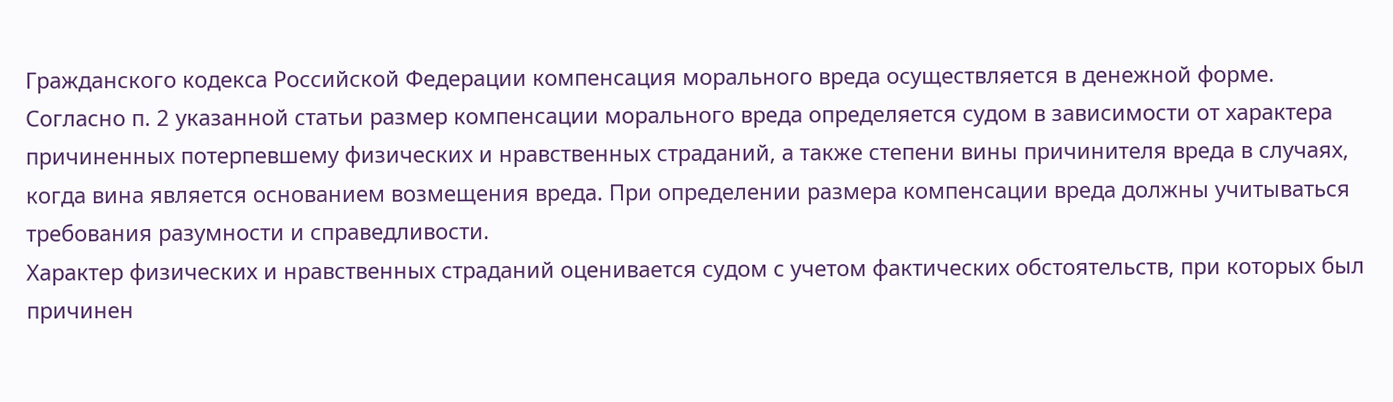Гражданского кодекса Российской Федерации компенсация морального вреда осуществляется в денежной форме.
Согласно п. 2 указанной статьи размер компенсации морального вреда определяется судом в зависимости от характера причиненных потерпевшему физических и нравственных страданий, а также степени вины причинителя вреда в случаях, когда вина является основанием возмещения вреда. При определении размера компенсации вреда должны учитываться требования разумности и справедливости.
Характер физических и нравственных страданий оценивается судом с учетом фактических обстоятельств, при которых был причинен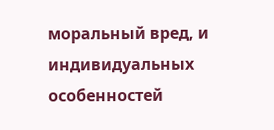моральный вред, и индивидуальных особенностей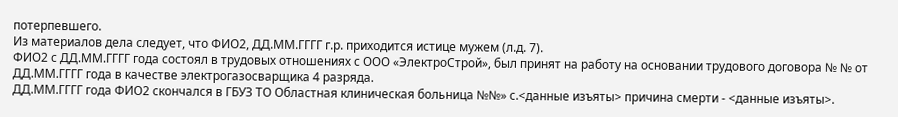потерпевшего.
Из материалов дела следует, что ФИО2, ДД.ММ.ГГГГ г.р. приходится истице мужем (л.д. 7).
ФИО2 с ДД.ММ.ГГГГ года состоял в трудовых отношениях с ООО «ЭлектроСтрой», был принят на работу на основании трудового договора № № от ДД.ММ.ГГГГ года в качестве электрогазосварщика 4 разряда.
ДД.ММ.ГГГГ года ФИО2 скончался в ГБУЗ ТО Областная клиническая больница №№» с.<данные изъяты> причина смерти - <данные изъяты>.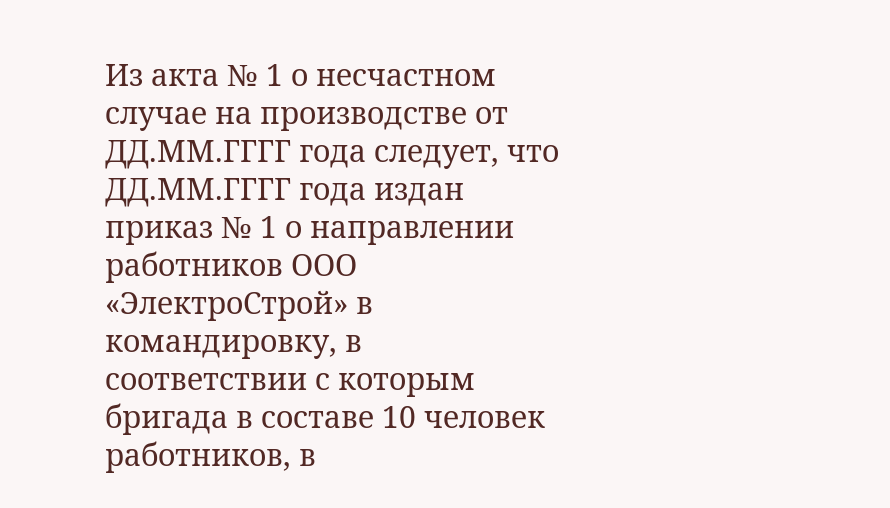Из акта № 1 о несчастном случае на производстве от ДД.ММ.ГГГГ года следует, что ДД.ММ.ГГГГ года издан приказ № 1 о направлении работников ООО «ЭлектроСтрой» в командировку, в соответствии с которым бригада в составе 10 человек работников, в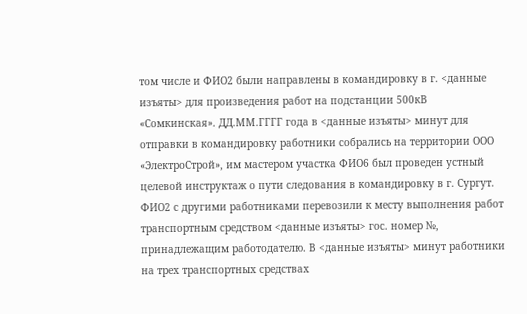том числе и ФИО2 были направлены в командировку в г. <данные изъяты> для произведения работ на подстанции 500кВ «Сомкинская». ДД.ММ.ГГГГ года в <данные изъяты> минут для отправки в командировку работники собрались на территории ООО «ЭлектроСтрой», им мастером участка ФИО6 был проведен устный целевой инструктаж о пути следования в командировку в г. Сургут. ФИО2 с другими работниками перевозили к месту выполнения работ транспортным средством <данные изъяты> гос. номер №, принадлежащим работодателю. В <данные изъяты> минут работники на трех транспортных средствах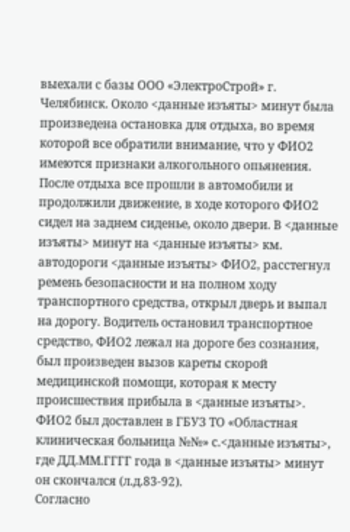выехали с базы ООО «ЭлектроСтрой» г. Челябинск. Около <данные изъяты> минут была произведена остановка для отдыха, во время которой все обратили внимание, что у ФИО2 имеются признаки алкогольного опьянения. После отдыха все прошли в автомобили и продолжили движение, в ходе которого ФИО2 сидел на заднем сиденье, около двери. В <данные изъяты> минут на <данные изъяты> км. автодороги <данные изъяты> ФИО2, расстегнул ремень безопасности и на полном ходу транспортного средства, открыл дверь и выпал на дорогу. Водитель остановил транспортное средство, ФИО2 лежал на дороге без сознания, был произведен вызов кареты скорой медицинской помощи, которая к месту происшествия прибыла в <данные изъяты>. ФИО2 был доставлен в ГБУЗ ТО «Областная клиническая больница №№» с.<данные изъяты>, где ДД.ММ.ГГГГ года в <данные изъяты> минут он скончался (л.д.83-92).
Согласно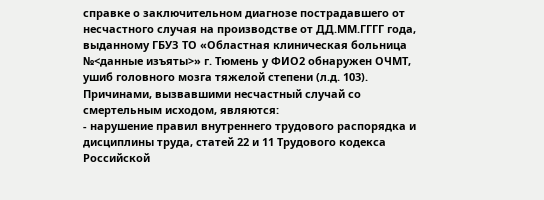справке о заключительном диагнозе пострадавшего от несчастного случая на производстве от ДД.ММ.ГГГГ года, выданному ГБУЗ ТО «Областная клиническая больница №<данные изъяты>» г. Тюмень у ФИО2 обнаружен ОЧМТ, ушиб головного мозга тяжелой степени (л.д. 103).
Причинами, вызвавшими несчастный случай со смертельным исходом, являются:
- нарушение правил внутреннего трудового распорядка и дисциплины труда, статей 22 и 11 Трудового кодекса Российской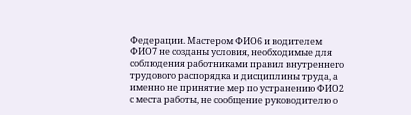Федерации. Мастером ФИО6 и водителем ФИО7 не созданы условия, необходимые для соблюдения работниками правил внутреннего трудового распорядка и дисциплины труда, а именно не принятие мер по устранению ФИО2 с места работы, не сообщение руководителю о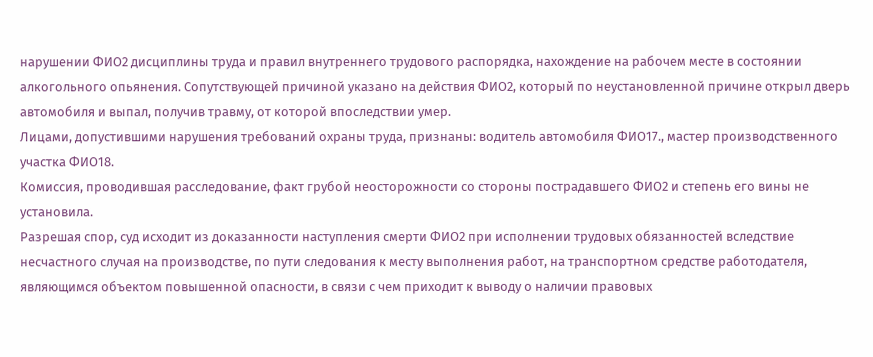нарушении ФИО2 дисциплины труда и правил внутреннего трудового распорядка, нахождение на рабочем месте в состоянии алкогольного опьянения. Сопутствующей причиной указано на действия ФИО2, который по неустановленной причине открыл дверь автомобиля и выпал, получив травму, от которой впоследствии умер.
Лицами, допустившими нарушения требований охраны труда, признаны: водитель автомобиля ФИО17., мастер производственного участка ФИО18.
Комиссия, проводившая расследование, факт грубой неосторожности со стороны пострадавшего ФИО2 и степень его вины не установила.
Разрешая спор, суд исходит из доказанности наступления смерти ФИО2 при исполнении трудовых обязанностей вследствие несчастного случая на производстве, по пути следования к месту выполнения работ, на транспортном средстве работодателя, являющимся объектом повышенной опасности, в связи с чем приходит к выводу о наличии правовых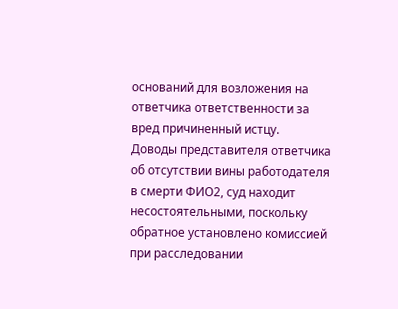оснований для возложения на ответчика ответственности за вред причиненный истцу.
Доводы представителя ответчика об отсутствии вины работодателя в смерти ФИО2, суд находит несостоятельными, поскольку обратное установлено комиссией при расследовании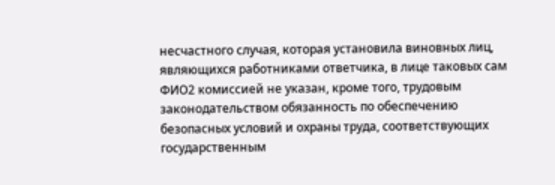несчастного случая, которая установила виновных лиц, являющихся работниками ответчика, в лице таковых сам ФИО2 комиссией не указан, кроме того, трудовым законодательством обязанность по обеспечению безопасных условий и охраны труда, соответствующих государственным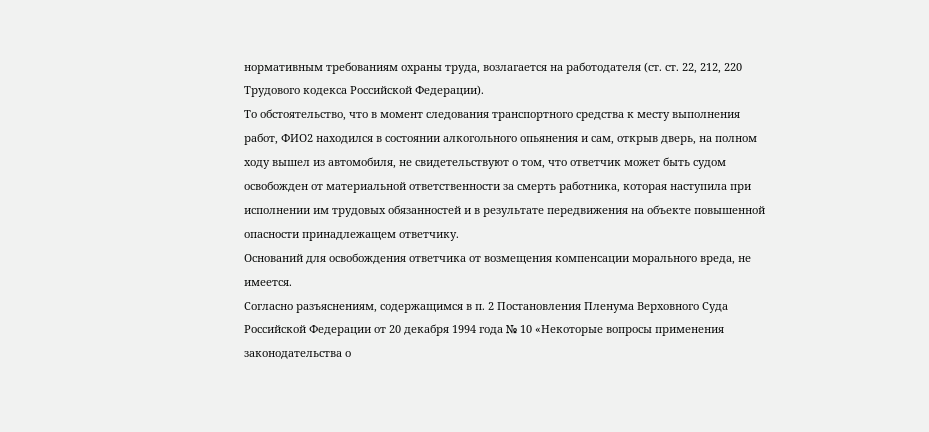нормативным требованиям охраны труда, возлагается на работодателя (ст. ст. 22, 212, 220 Трудового кодекса Российской Федерации).
То обстоятельство, что в момент следования транспортного средства к месту выполнения работ, ФИО2 находился в состоянии алкогольного опьянения и сам, открыв дверь, на полном ходу вышел из автомобиля, не свидетельствуют о том, что ответчик может быть судом освобожден от материальной ответственности за смерть работника, которая наступила при исполнении им трудовых обязанностей и в результате передвижения на объекте повышенной опасности принадлежащем ответчику.
Оснований для освобождения ответчика от возмещения компенсации морального вреда, не имеется.
Согласно разъяснениям, содержащимся в п. 2 Постановления Пленума Верховного Суда Российской Федерации от 20 декабря 1994 года № 10 «Некоторые вопросы применения законодательства о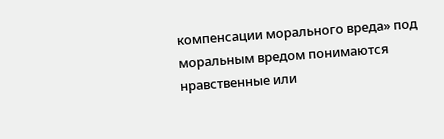компенсации морального вреда» под моральным вредом понимаются нравственные или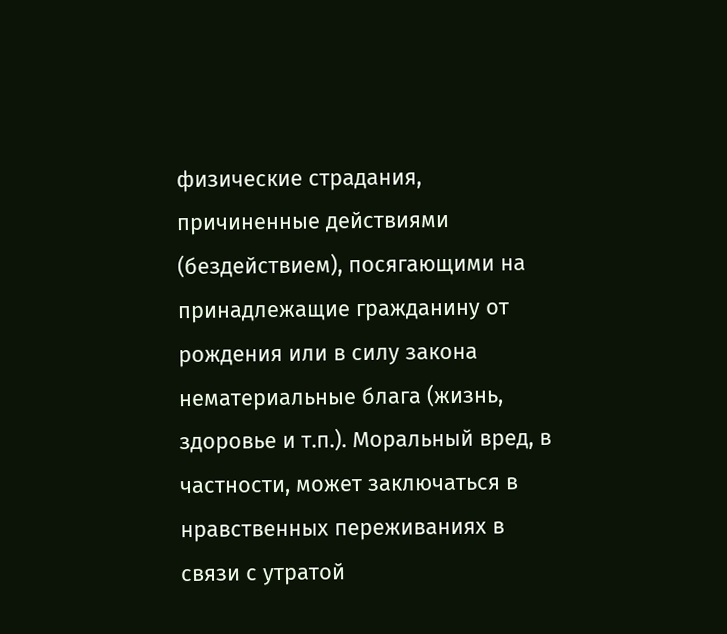физические страдания, причиненные действиями (бездействием), посягающими на принадлежащие гражданину от рождения или в силу закона нематериальные блага (жизнь, здоровье и т.п.). Моральный вред, в частности, может заключаться в нравственных переживаниях в связи с утратой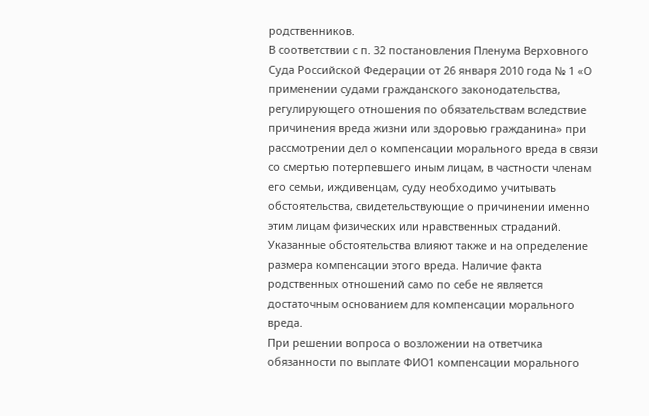родственников.
В соответствии с п. 32 постановления Пленума Верховного Суда Российской Федерации от 26 января 2010 года № 1 «О применении судами гражданского законодательства, регулирующего отношения по обязательствам вследствие причинения вреда жизни или здоровью гражданина» при рассмотрении дел о компенсации морального вреда в связи со смертью потерпевшего иным лицам, в частности членам его семьи, иждивенцам, суду необходимо учитывать обстоятельства, свидетельствующие о причинении именно этим лицам физических или нравственных страданий. Указанные обстоятельства влияют также и на определение размера компенсации этого вреда. Наличие факта родственных отношений само по себе не является достаточным основанием для компенсации морального вреда.
При решении вопроса о возложении на ответчика обязанности по выплате ФИО1 компенсации морального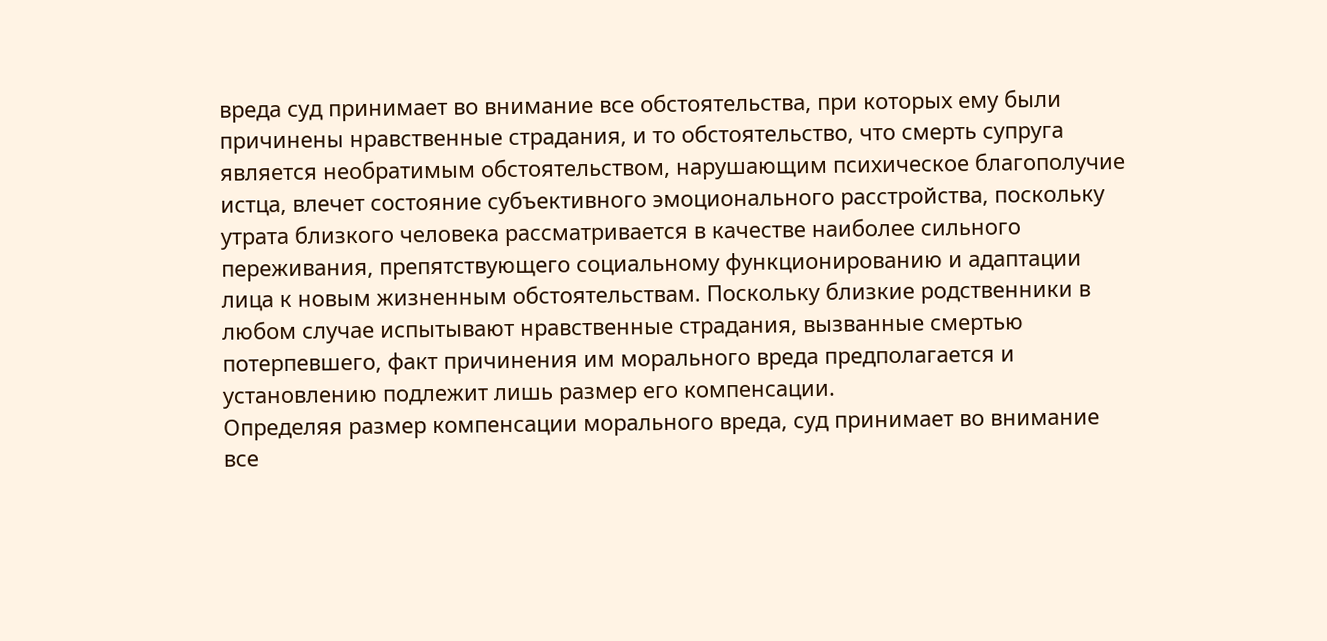вреда суд принимает во внимание все обстоятельства, при которых ему были причинены нравственные страдания, и то обстоятельство, что смерть супруга является необратимым обстоятельством, нарушающим психическое благополучие истца, влечет состояние субъективного эмоционального расстройства, поскольку утрата близкого человека рассматривается в качестве наиболее сильного переживания, препятствующего социальному функционированию и адаптации лица к новым жизненным обстоятельствам. Поскольку близкие родственники в любом случае испытывают нравственные страдания, вызванные смертью потерпевшего, факт причинения им морального вреда предполагается и установлению подлежит лишь размер его компенсации.
Определяя размер компенсации морального вреда, суд принимает во внимание все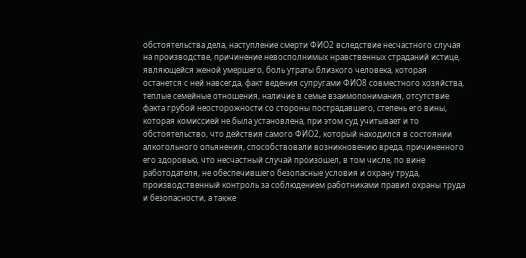обстоятельства дела, наступление смерти ФИО2 вследствие несчастного случая на производстве, причинение невосполнимых нравственных страданий истице, являющейся женой умершего, боль утраты близкого человека, которая останется с ней навсегда, факт ведения супругами ФИО8 совместного хозяйства, теплые семейные отношения, наличие в семье взаимопонимания, отсутствие факта грубой неосторожности со стороны пострадавшего, степень его вины, которая комиссией не была установлена, при этом суд учитывает и то обстоятельство, что действия самого ФИО2, который находился в состоянии алкогольного опьянения, способствовали возникновению вреда, причиненного его здоровью, что несчастный случай произошел, в том числе, по вине работодателя, не обеспечившего безопасные условия и охрану труда, производственный контроль за соблюдением работниками правил охраны труда и безопасности, а также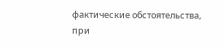фактические обстоятельства, при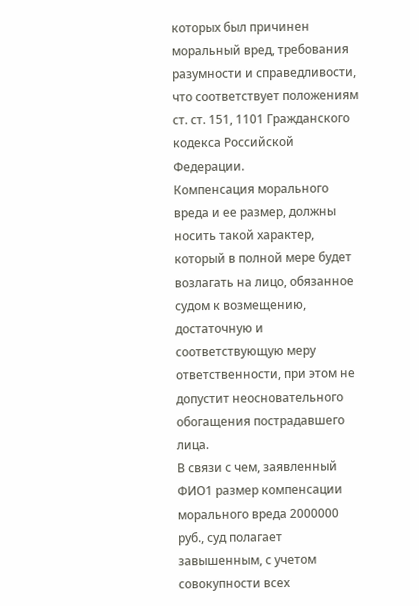которых был причинен моральный вред, требования разумности и справедливости, что соответствует положениям ст. ст. 151, 1101 Гражданского кодекса Российской Федерации.
Компенсация морального вреда и ее размер, должны носить такой характер, который в полной мере будет возлагать на лицо, обязанное судом к возмещению, достаточную и соответствующую меру ответственности, при этом не допустит неосновательного обогащения пострадавшего лица.
В связи с чем, заявленный ФИО1 размер компенсации морального вреда 2000000 руб., суд полагает завышенным, с учетом совокупности всех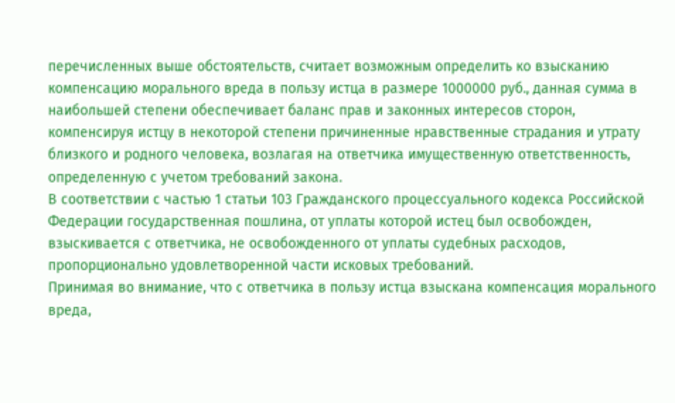перечисленных выше обстоятельств, считает возможным определить ко взысканию компенсацию морального вреда в пользу истца в размере 1000000 руб., данная сумма в наибольшей степени обеспечивает баланс прав и законных интересов сторон, компенсируя истцу в некоторой степени причиненные нравственные страдания и утрату близкого и родного человека, возлагая на ответчика имущественную ответственность, определенную с учетом требований закона.
В соответствии с частью 1 статьи 103 Гражданского процессуального кодекса Российской Федерации государственная пошлина, от уплаты которой истец был освобожден, взыскивается с ответчика, не освобожденного от уплаты судебных расходов, пропорционально удовлетворенной части исковых требований.
Принимая во внимание, что с ответчика в пользу истца взыскана компенсация морального вреда,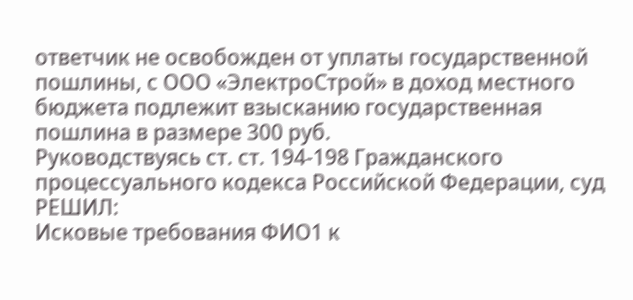ответчик не освобожден от уплаты государственной пошлины, с ООО «ЭлектроСтрой» в доход местного бюджета подлежит взысканию государственная пошлина в размере 300 руб.
Руководствуясь ст. ст. 194-198 Гражданского процессуального кодекса Российской Федерации, суд
РЕШИЛ:
Исковые требования ФИО1 к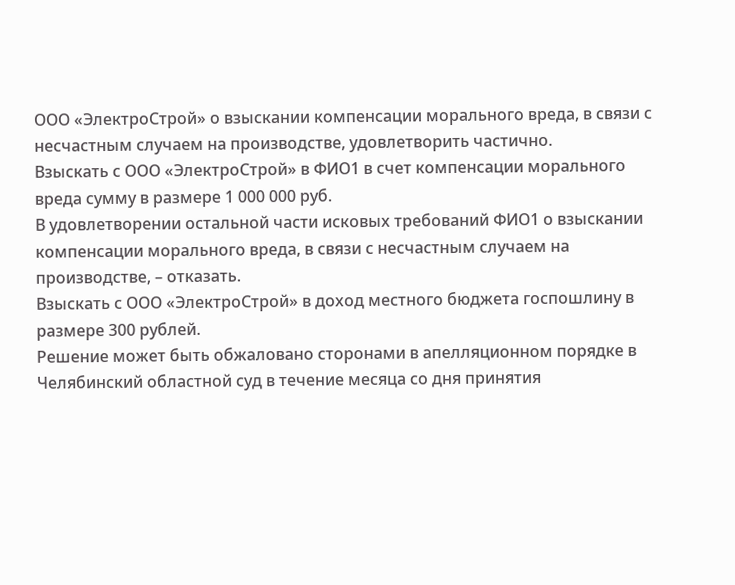ООО «ЭлектроСтрой» о взыскании компенсации морального вреда, в связи с несчастным случаем на производстве, удовлетворить частично.
Взыскать с ООО «ЭлектроСтрой» в ФИО1 в счет компенсации морального вреда сумму в размере 1 000 000 руб.
В удовлетворении остальной части исковых требований ФИО1 о взыскании компенсации морального вреда, в связи с несчастным случаем на производстве, – отказать.
Взыскать с ООО «ЭлектроСтрой» в доход местного бюджета госпошлину в размере 300 рублей.
Решение может быть обжаловано сторонами в апелляционном порядке в Челябинский областной суд в течение месяца со дня принятия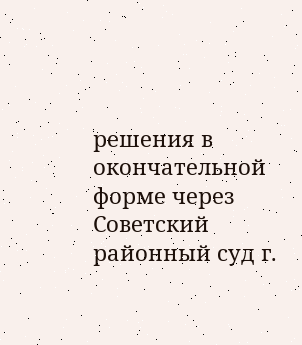решения в окончательной форме через Советский районный суд г.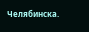Челябинска.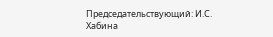Председательствующий: И.С. Хабина